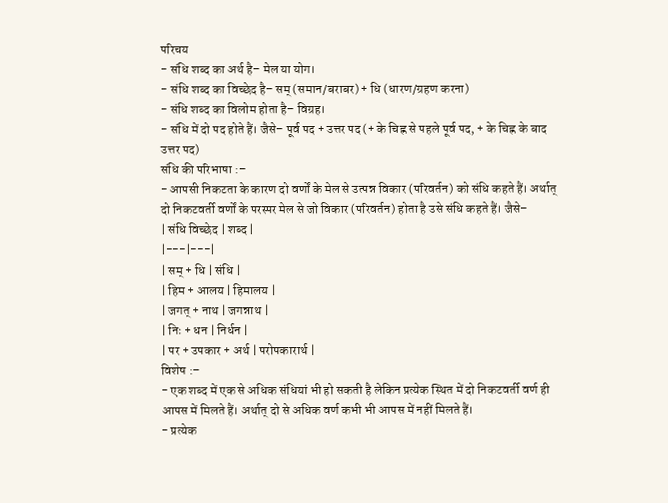परिचय
- संधि शब्द का अर्थ है– मेल या योग।
- संधि शब्द का विच्छेद है– सम् (समान/बराबर) + धि (धारण/ग्रहण करना)
- संधि शब्द का विलोम होता है– विग्रह।
- संधि में दो पद होते हैं। जैसे– पूर्व पद + उत्तर पद (+ के चिह्न से पहले पूर्व पद, + के चिह्न के बाद उत्तर पद)
संधि की परिभाषा :–
- आपसी निकटता के कारण दो वर्णों के मेल से उत्पन्न विकार (परिवर्तन) को संधि कहते हैं। अर्थात् दो निकटवर्ती वर्णों के परस्पर मेल से जो विकार (परिवर्तन) होता है उसे संधि कहते हैं। जैसे–
| संधि विच्छेद | शब्द |
|---|---|
| सम् + धि | संधि |
| हिम + आलय | हिमालय |
| जगत् + नाथ | जगन्नाथ |
| निः + धन | निर्धन |
| पर + उपकार + अर्थ | परोपकारार्थ |
विशेष :–
- एक शब्द में एक से अधिक संधियां भी हो सकती है लेकिन प्रत्येक स्थित में दो निकटवर्ती वर्ण ही आपस में मिलते हैं। अर्थात् दो से अधिक वर्ण कभी भी आपस में नहीं मिलते हैं।
- प्रत्येक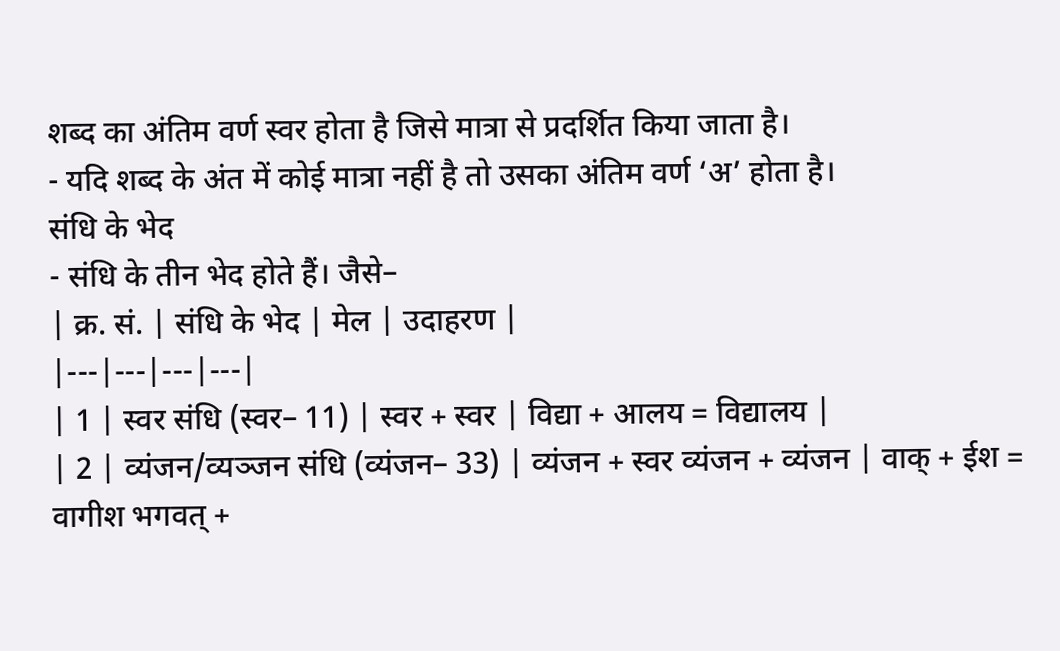शब्द का अंतिम वर्ण स्वर होता है जिसे मात्रा से प्रदर्शित किया जाता है।
- यदि शब्द के अंत में कोई मात्रा नहीं है तो उसका अंतिम वर्ण ‘अ’ होता है।
संधि के भेद
- संधि के तीन भेद होते हैं। जैसे–
| क्र. सं. | संधि के भेद | मेल | उदाहरण |
|---|---|---|---|
| 1 | स्वर संधि (स्वर– 11) | स्वर + स्वर | विद्या + आलय = विद्यालय |
| 2 | व्यंजन/व्यञ्जन संधि (व्यंजन– 33) | व्यंजन + स्वर व्यंजन + व्यंजन | वाक् + ईश = वागीश भगवत् +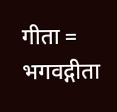गीता = भगवद्गीता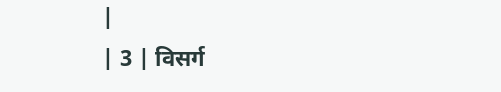|
| 3 | विसर्ग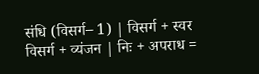संधि (विसर्ग– 1) | विसर्ग + स्वर विसर्ग + व्यंजन | निः + अपराध =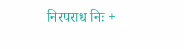निरपराध निः +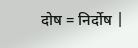दोष = निर्दोष |